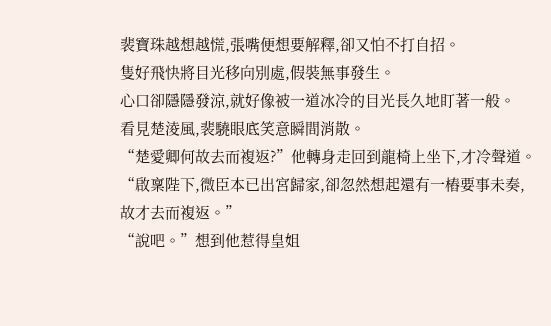裴寶珠越想越慌,張嘴便想要解釋,卻又怕不打自招。
隻好飛快將目光移向別處,假裝無事發生。
心口卻隱隱發涼,就好像被一道冰冷的目光長久地盯著一般。
看見楚淩風,裴驍眼底笑意瞬間消散。
“楚愛卿何故去而複返?”他轉身走回到龍椅上坐下,才冷聲道。
“啟稟陛下,微臣本已出宮歸家,卻忽然想起還有一樁要事未奏,故才去而複返。”
“說吧。”想到他惹得皇姐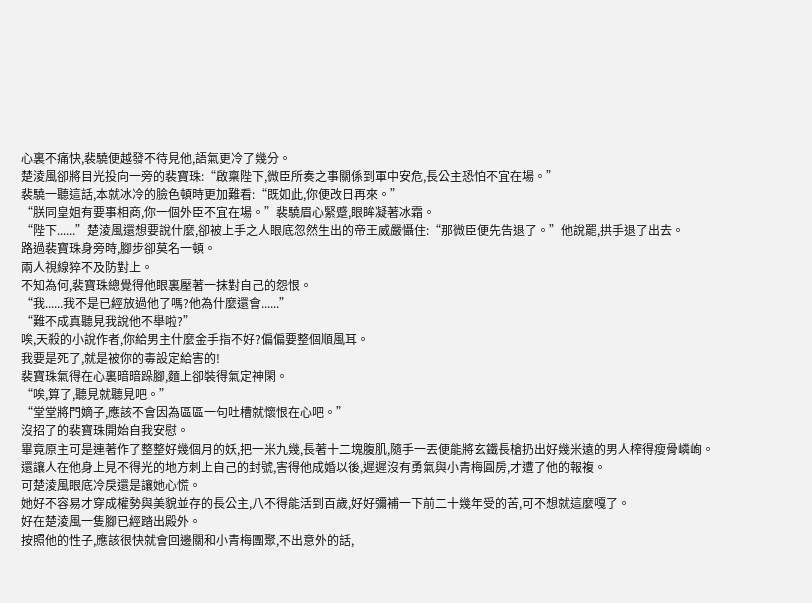心裏不痛快,裴驍便越發不待見他,語氣更冷了幾分。
楚淩風卻將目光投向一旁的裴寶珠:“啟稟陛下,微臣所奏之事關係到軍中安危,長公主恐怕不宜在場。”
裴驍一聽這話,本就冰冷的臉色頓時更加難看:“既如此,你便改日再來。”
“朕同皇姐有要事相商,你一個外臣不宜在場。”裴驍眉心緊蹙,眼眸凝著冰霜。
“陛下......”楚淩風還想要說什麼,卻被上手之人眼底忽然生出的帝王威嚴懾住:“那微臣便先告退了。”他說罷,拱手退了出去。
路過裴寶珠身旁時,腳步卻莫名一頓。
兩人視線猝不及防對上。
不知為何,裴寶珠總覺得他眼裏壓著一抹對自己的怨恨。
“我......我不是已經放過他了嗎?他為什麼還會......”
“難不成真聽見我說他不舉啦?”
唉,天殺的小說作者,你給男主什麼金手指不好?偏偏要整個順風耳。
我要是死了,就是被你的毒設定給害的!
裴寶珠氣得在心裏暗暗跺腳,麵上卻裝得氣定神閑。
“唉,算了,聽見就聽見吧。”
“堂堂將門嫡子,應該不會因為區區一句吐槽就懷恨在心吧。”
沒招了的裴寶珠開始自我安慰。
畢竟原主可是連著作了整整好幾個月的妖,把一米九幾,長著十二塊腹肌,隨手一丟便能將玄鐵長槍扔出好幾米遠的男人榨得瘦骨嶙峋。
還讓人在他身上見不得光的地方刺上自己的封號,害得他成婚以後,遲遲沒有勇氣與小青梅圓房,才遭了他的報複。
可楚淩風眼底冷戾還是讓她心慌。
她好不容易才穿成權勢與美貌並存的長公主,八不得能活到百歲,好好彌補一下前二十幾年受的苦,可不想就這麼嘎了。
好在楚淩風一隻腳已經踏出殿外。
按照他的性子,應該很快就會回邊關和小青梅團聚,不出意外的話,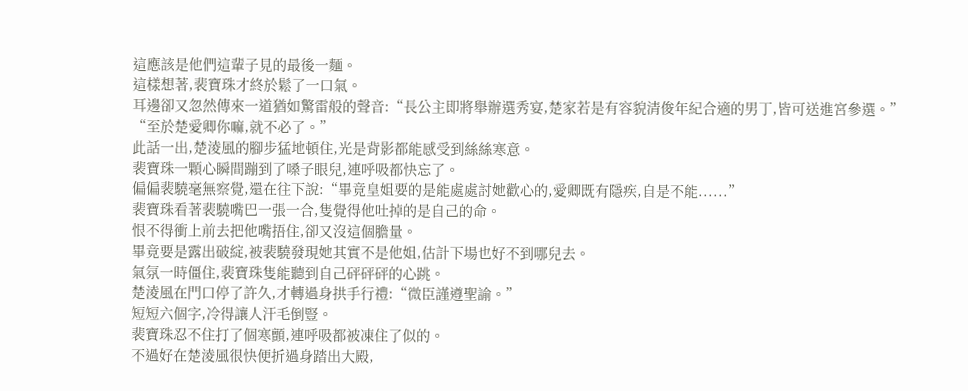這應該是他們這輩子見的最後一麵。
這樣想著,裴寶珠才終於鬆了一口氣。
耳邊卻又忽然傳來一道猶如驚雷般的聲音:“長公主即將舉辦選秀宴,楚家若是有容貌清俊年紀合適的男丁,皆可送進宮參選。”
“至於楚愛卿你嘛,就不必了。”
此話一出,楚淩風的腳步猛地頓住,光是背影都能感受到絲絲寒意。
裴寶珠一顆心瞬間蹦到了嗓子眼兒,連呼吸都快忘了。
偏偏裴驍毫無察覺,還在往下說:“畢竟皇姐要的是能處處討她歡心的,愛卿既有隱疾,自是不能......”
裴寶珠看著裴驍嘴巴一張一合,隻覺得他吐掉的是自己的命。
恨不得衝上前去把他嘴捂住,卻又沒這個膽量。
畢竟要是露出破綻,被裴驍發現她其實不是他姐,估計下場也好不到哪兒去。
氣氛一時僵住,裴寶珠隻能聽到自己砰砰砰的心跳。
楚淩風在門口停了許久,才轉過身拱手行禮:“微臣謹遵聖諭。”
短短六個字,冷得讓人汗毛倒豎。
裴寶珠忍不住打了個寒顫,連呼吸都被凍住了似的。
不過好在楚淩風很快便折過身踏出大殿,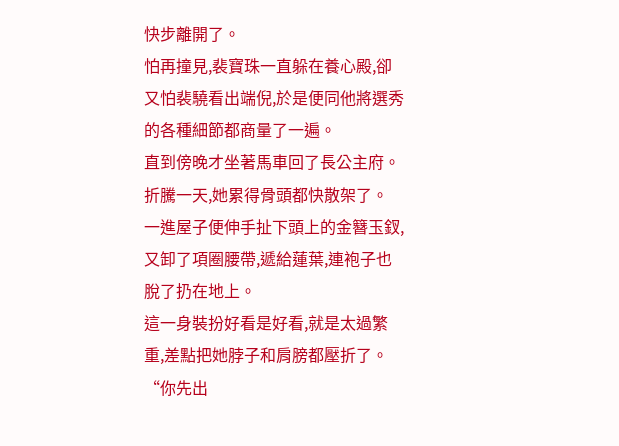快步離開了。
怕再撞見,裴寶珠一直躲在養心殿,卻又怕裴驍看出端倪,於是便同他將選秀的各種細節都商量了一遍。
直到傍晚才坐著馬車回了長公主府。
折騰一天,她累得骨頭都快散架了。
一進屋子便伸手扯下頭上的金簪玉釵,又卸了項圈腰帶,遞給蓮葉,連袍子也脫了扔在地上。
這一身裝扮好看是好看,就是太過繁重,差點把她脖子和肩膀都壓折了。
“你先出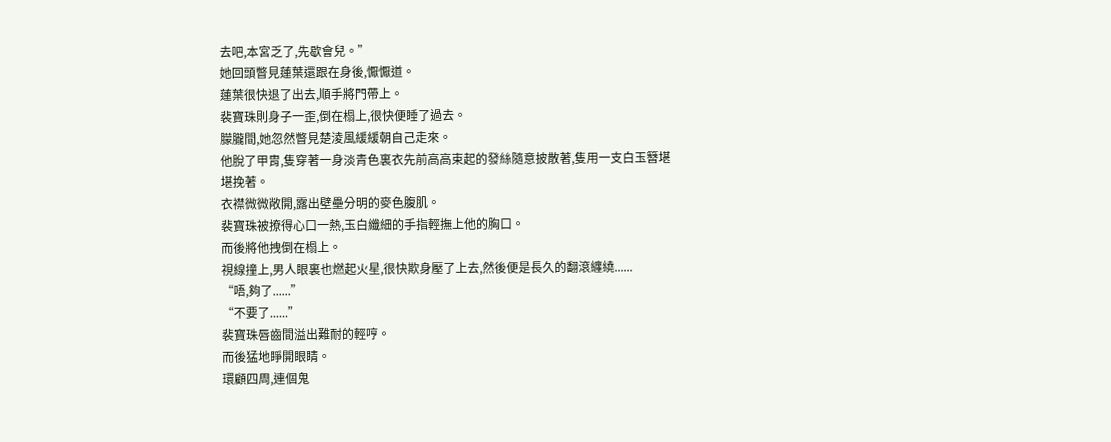去吧,本宮乏了,先歇會兒。”
她回頭瞥見蓮葉還跟在身後,懨懨道。
蓮葉很快退了出去,順手將門帶上。
裴寶珠則身子一歪,倒在榻上,很快便睡了過去。
朦朧間,她忽然瞥見楚淩風緩緩朝自己走來。
他脫了甲胄,隻穿著一身淡青色裏衣先前高高束起的發絲隨意披散著,隻用一支白玉簪堪堪挽著。
衣襟微微敞開,露出壁壘分明的麥色腹肌。
裴寶珠被撩得心口一熱,玉白纖細的手指輕撫上他的胸口。
而後將他拽倒在榻上。
視線撞上,男人眼裏也燃起火星,很快欺身壓了上去,然後便是長久的翻滾纏繞......
“唔,夠了......”
“不要了......”
裴寶珠唇齒間溢出難耐的輕哼。
而後猛地睜開眼睛。
環顧四周,連個鬼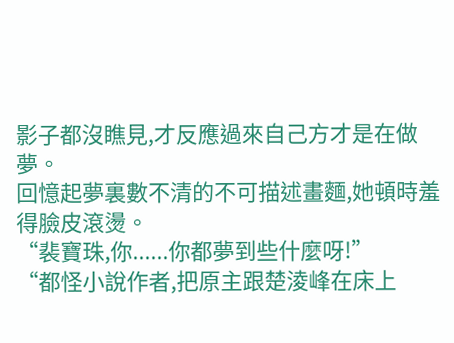影子都沒瞧見,才反應過來自己方才是在做夢。
回憶起夢裏數不清的不可描述畫麵,她頓時羞得臉皮滾燙。
“裴寶珠,你......你都夢到些什麼呀!”
“都怪小說作者,把原主跟楚淩峰在床上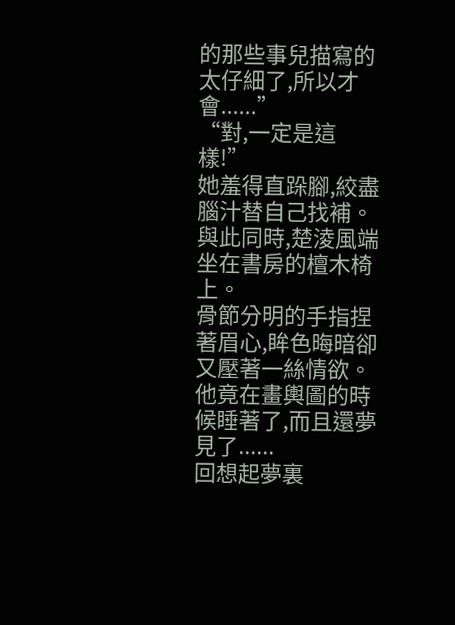的那些事兒描寫的太仔細了,所以才會......”
“對,一定是這樣!”
她羞得直跺腳,絞盡腦汁替自己找補。
與此同時,楚淩風端坐在書房的檀木椅上。
骨節分明的手指捏著眉心,眸色晦暗卻又壓著一絲情欲。
他竟在畫輿圖的時候睡著了,而且還夢見了......
回想起夢裏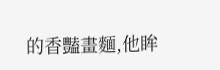的香豔畫麵,他眸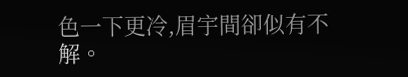色一下更冷,眉宇間卻似有不解。